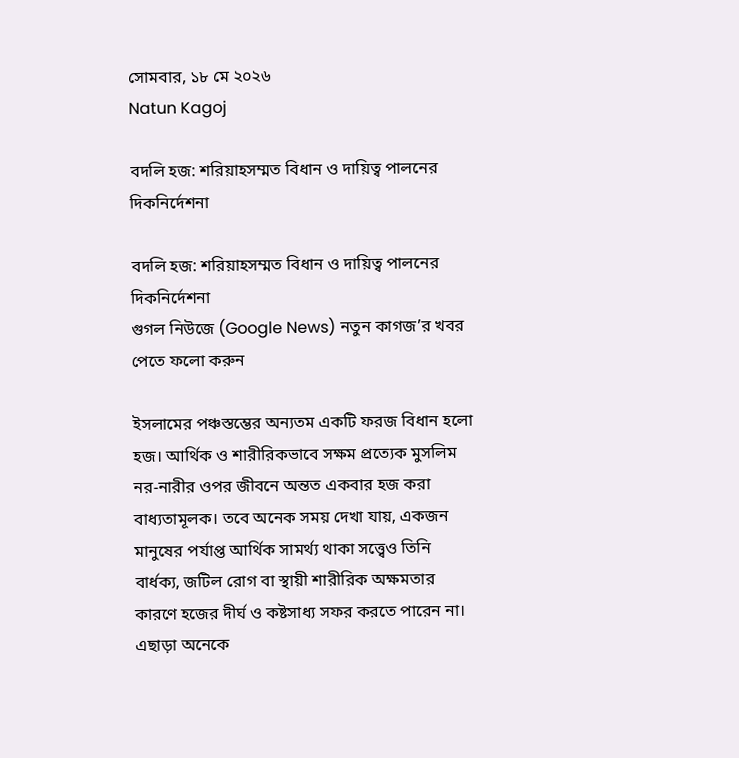সোমবার, ১৮ মে ২০২৬
Natun Kagoj

বদলি হজ: শরিয়াহসম্মত বিধান ও দায়িত্ব পালনের দিকনির্দেশনা

বদলি হজ: শরিয়াহসম্মত বিধান ও দায়িত্ব পালনের দিকনির্দেশনা
গুগল নিউজে (Google News) নতুন কাগজ’র খবর পেতে ফলো করুন

ইসলামের পঞ্চস্তম্ভের অন্যতম একটি ফরজ বিধান হলো হজ। আর্থিক ও শারীরিকভাবে সক্ষম প্রত্যেক মুসলিম নর-নারীর ওপর জীবনে অন্তত একবার হজ করা বাধ্যতামূলক। তবে অনেক সময় দেখা যায়, একজন মানুষের পর্যাপ্ত আর্থিক সামর্থ্য থাকা সত্ত্বেও তিনি বার্ধক্য, জটিল রোগ বা স্থায়ী শারীরিক অক্ষমতার কারণে হজের দীর্ঘ ও কষ্টসাধ্য সফর করতে পারেন না। এছাড়া অনেকে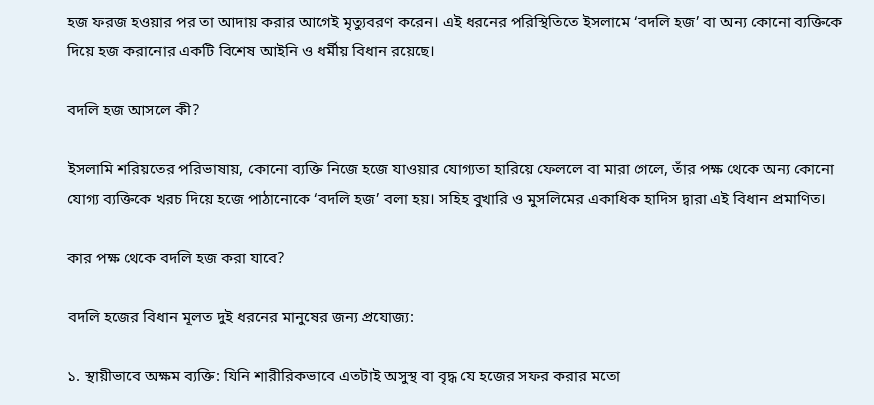হজ ফরজ হওয়ার পর তা আদায় করার আগেই মৃত্যুবরণ করেন। এই ধরনের পরিস্থিতিতে ইসলামে ‘বদলি হজ’ বা অন্য কোনো ব্যক্তিকে দিয়ে হজ করানোর একটি বিশেষ আইনি ও ধর্মীয় বিধান রয়েছে।

বদলি হজ আসলে কী?

ইসলামি শরিয়তের পরিভাষায়, কোনো ব্যক্তি নিজে হজে যাওয়ার যোগ্যতা হারিয়ে ফেললে বা মারা গেলে, তাঁর পক্ষ থেকে অন্য কোনো যোগ্য ব্যক্তিকে খরচ দিয়ে হজে পাঠানোকে ‘বদলি হজ’ বলা হয়। সহিহ বুখারি ও মুসলিমের একাধিক হাদিস দ্বারা এই বিধান প্রমাণিত।

কার পক্ষ থেকে বদলি হজ করা যাবে?

বদলি হজের বিধান মূলত দুই ধরনের মানুষের জন্য প্রযোজ্য:

১. স্থায়ীভাবে অক্ষম ব্যক্তি: যিনি শারীরিকভাবে এতটাই অসুস্থ বা বৃদ্ধ যে হজের সফর করার মতো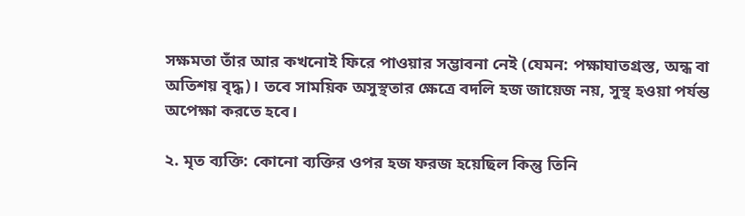সক্ষমতা তাঁর আর কখনোই ফিরে পাওয়ার সম্ভাবনা নেই (যেমন: পক্ষাঘাতগ্রস্ত, অন্ধ বা অতিশয় বৃদ্ধ)। তবে সাময়িক অসুস্থতার ক্ষেত্রে বদলি হজ জায়েজ নয়, সুস্থ হওয়া পর্যন্ত অপেক্ষা করতে হবে।

২. মৃত ব্যক্তি: কোনো ব্যক্তির ওপর হজ ফরজ হয়েছিল কিন্তু তিনি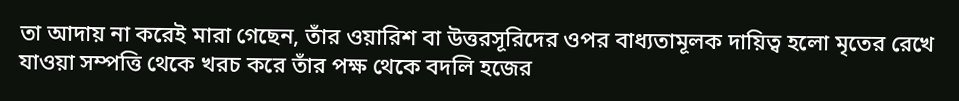তা আদায় না করেই মারা গেছেন, তাঁর ওয়ারিশ বা উত্তরসূরিদের ওপর বাধ্যতামূলক দায়িত্ব হলো মৃতের রেখে যাওয়া সম্পত্তি থেকে খরচ করে তাঁর পক্ষ থেকে বদলি হজের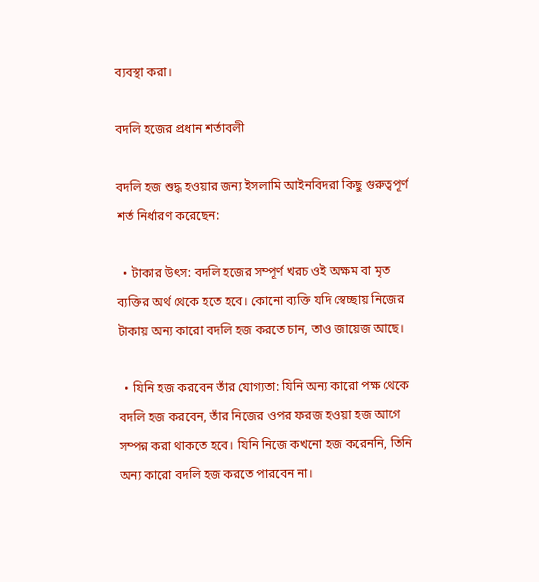ব্যবস্থা করা।

বদলি হজের প্রধান শর্তাবলী

বদলি হজ শুদ্ধ হওয়ার জন্য ইসলামি আইনবিদরা কিছু গুরুত্বপূর্ণ শর্ত নির্ধারণ করেছেন:

  • টাকার উৎস: বদলি হজের সম্পূর্ণ খরচ ওই অক্ষম বা মৃত ব্যক্তির অর্থ থেকে হতে হবে। কোনো ব্যক্তি যদি স্বেচ্ছায় নিজের টাকায় অন্য কারো বদলি হজ করতে চান, তাও জায়েজ আছে।

  • যিনি হজ করবেন তাঁর যোগ্যতা: যিনি অন্য কারো পক্ষ থেকে বদলি হজ করবেন, তাঁর নিজের ওপর ফরজ হওয়া হজ আগে সম্পন্ন করা থাকতে হবে। যিনি নিজে কখনো হজ করেননি, তিনি অন্য কারো বদলি হজ করতে পারবেন না।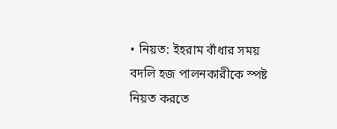• নিয়ত: ইহরাম বাঁধার সময় বদলি হজ পালনকারীকে স্পষ্ট নিয়ত করতে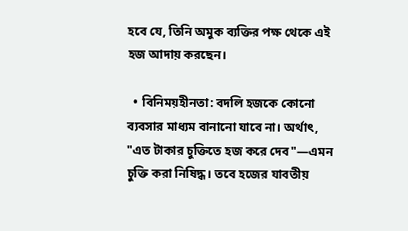হবে যে, তিনি অমুক ব্যক্তির পক্ষ থেকে এই হজ আদায় করছেন।

  • বিনিময়হীনতা: বদলি হজকে কোনো ব্যবসার মাধ্যম বানানো যাবে না। অর্থাৎ, "এত টাকার চুক্তিতে হজ করে দেব"—এমন চুক্তি করা নিষিদ্ধ। তবে হজের যাবতীয়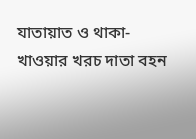যাতায়াত ও থাকা-খাওয়ার খরচ দাতা বহন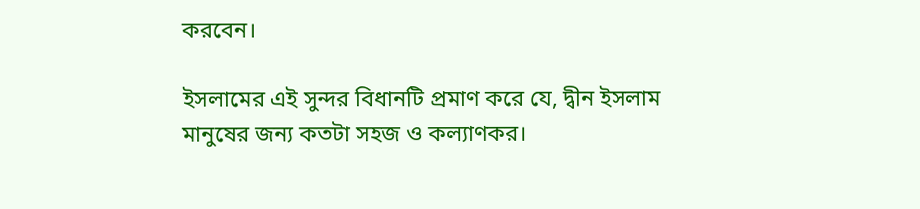করবেন।

ইসলামের এই সুন্দর বিধানটি প্রমাণ করে যে, দ্বীন ইসলাম মানুষের জন্য কতটা সহজ ও কল্যাণকর।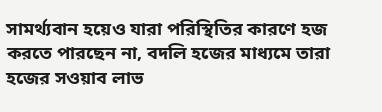সামর্থ্যবান হয়েও যারা পরিস্থিতির কারণে হজ করতে পারছেন না, বদলি হজের মাধ্যমে তারা হজের সওয়াব লাভ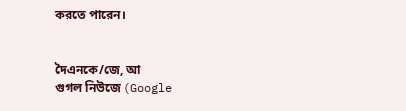করতে পারেন।


দৈএনকে/জে, আ
গুগল নিউজে (Google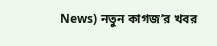News) নতুন কাগজ’র খবর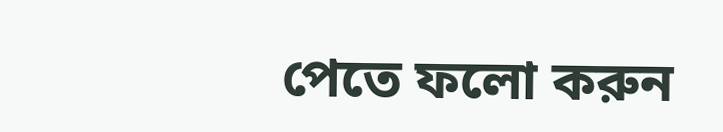পেতে ফলো করুন